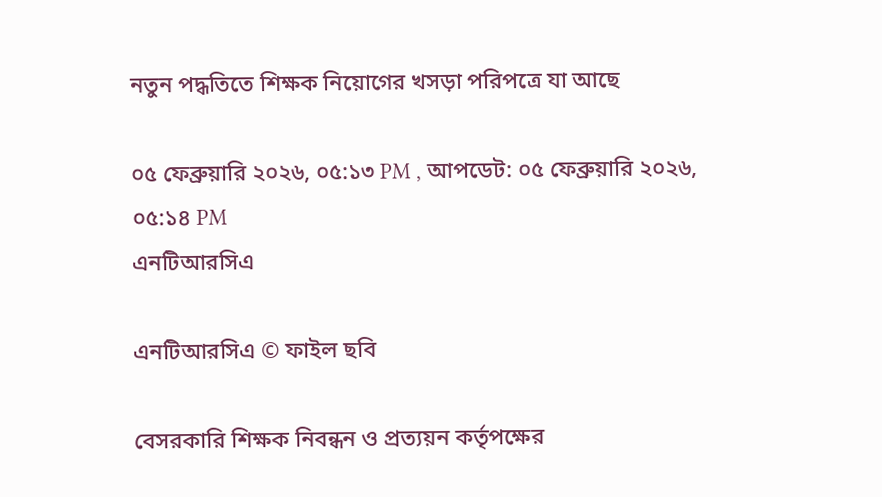নতুন পদ্ধতিতে শিক্ষক নিয়োগের খসড়া পরিপত্রে যা আছে

০৫ ফেব্রুয়ারি ২০২৬, ০৫:১৩ PM , আপডেট: ০৫ ফেব্রুয়ারি ২০২৬, ০৫:১৪ PM
এনটিআরসিএ

এনটিআরসিএ © ফাইল ছবি

বেসরকারি শিক্ষক নিবন্ধন ও প্রত্যয়ন কর্তৃপক্ষের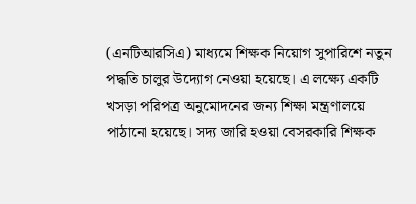(এনটিআরসিএ) মাধ্যমে শিক্ষক নিয়োগ সুপারিশে নতুন পদ্ধতি চালুর উদ্যোগ নেওয়া হয়েছে। এ লক্ষ্যে একটি খসড়া পরিপত্র অনুমোদনের জন্য শিক্ষা মন্ত্রণালয়ে পাঠানো হয়েছে। সদ্য জারি হওয়া বেসরকারি শিক্ষক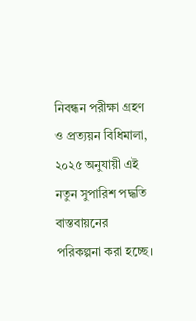নিবন্ধন পরীক্ষা গ্রহণ ও প্রত্যয়ন বিধিমালা, ২০২৫ অনুযায়ী এই নতুন সুপারিশ পদ্ধতি বাস্তবায়নের পরিকল্পনা করা হচ্ছে।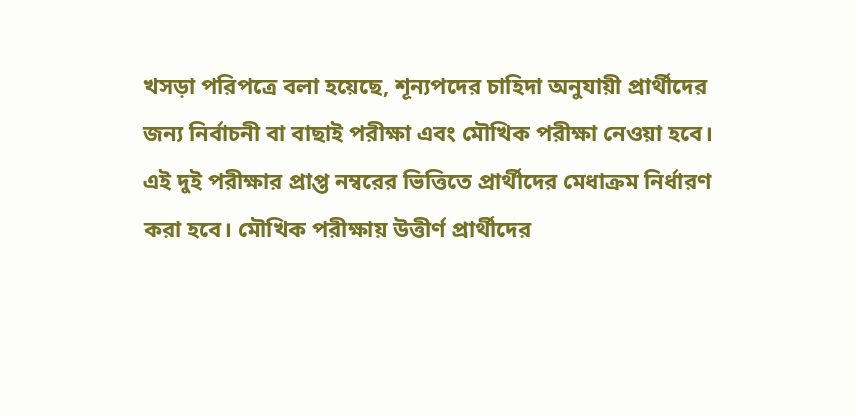খসড়া পরিপত্রে বলা হয়েছে, শূন্যপদের চাহিদা অনুযায়ী প্রার্থীদের জন্য নির্বাচনী বা বাছাই পরীক্ষা এবং মৌখিক পরীক্ষা নেওয়া হবে। এই দুই পরীক্ষার প্রাপ্ত নম্বরের ভিত্তিতে প্রার্থীদের মেধাক্রম নির্ধারণ করা হবে। মৌখিক পরীক্ষায় উত্তীর্ণ প্রার্থীদের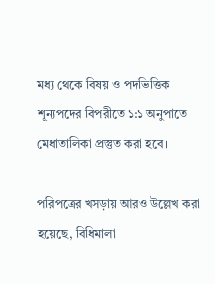মধ্য থেকে বিষয় ও পদভিত্তিক শূন্যপদের বিপরীতে ১:১ অনুপাতে মেধাতালিকা প্রস্তুত করা হবে।

পরিপত্রের খসড়ায় আরও উল্লেখ করা হয়েছে, বিধিমালা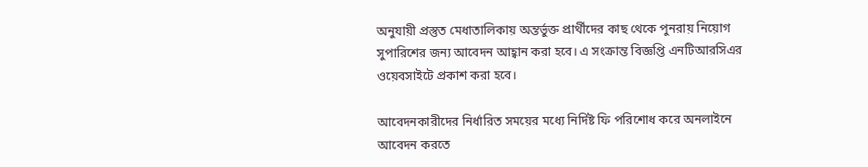অনুযায়ী প্রস্তুত মেধাতালিকায় অন্তর্ভুক্ত প্রার্থীদের কাছ থেকে পুনরায় নিয়োগ সুপারিশের জন্য আবেদন আহ্বান করা হবে। এ সংক্রান্ত বিজ্ঞপ্তি এনটিআরসিএর ওয়েবসাইটে প্রকাশ করা হবে।

আবেদনকারীদের নির্ধারিত সময়ের মধ্যে নির্দিষ্ট ফি পরিশোধ করে অনলাইনে আবেদন করতে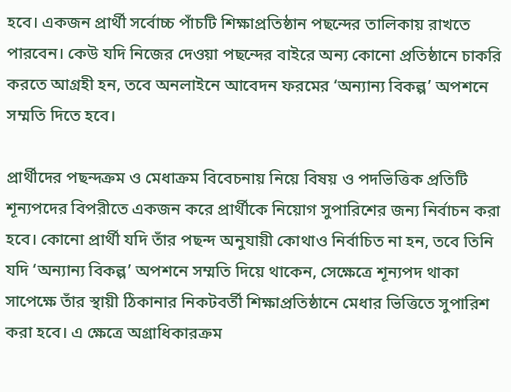হবে। একজন প্রার্থী সর্বোচ্চ পাঁচটি শিক্ষাপ্রতিষ্ঠান পছন্দের তালিকায় রাখতে পারবেন। কেউ যদি নিজের দেওয়া পছন্দের বাইরে অন্য কোনো প্রতিষ্ঠানে চাকরি করতে আগ্রহী হন, তবে অনলাইনে আবেদন ফরমের ‘অন্যান্য বিকল্প’ অপশনে সম্মতি দিতে হবে।

প্রার্থীদের পছন্দক্রম ও মেধাক্রম বিবেচনায় নিয়ে বিষয় ও পদভিত্তিক প্রতিটি শূন্যপদের বিপরীতে একজন করে প্রার্থীকে নিয়োগ সুপারিশের জন্য নির্বাচন করা হবে। কোনো প্রার্থী যদি তাঁর পছন্দ অনুযায়ী কোথাও নির্বাচিত না হন, তবে তিনি যদি ‘অন্যান্য বিকল্প’ অপশনে সম্মতি দিয়ে থাকেন, সেক্ষেত্রে শূন্যপদ থাকা সাপেক্ষে তাঁর স্থায়ী ঠিকানার নিকটবর্তী শিক্ষাপ্রতিষ্ঠানে মেধার ভিত্তিতে সুপারিশ করা হবে। এ ক্ষেত্রে অগ্রাধিকারক্রম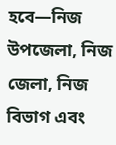হবে—নিজ উপজেলা, নিজ জেলা, নিজ বিভাগ এবং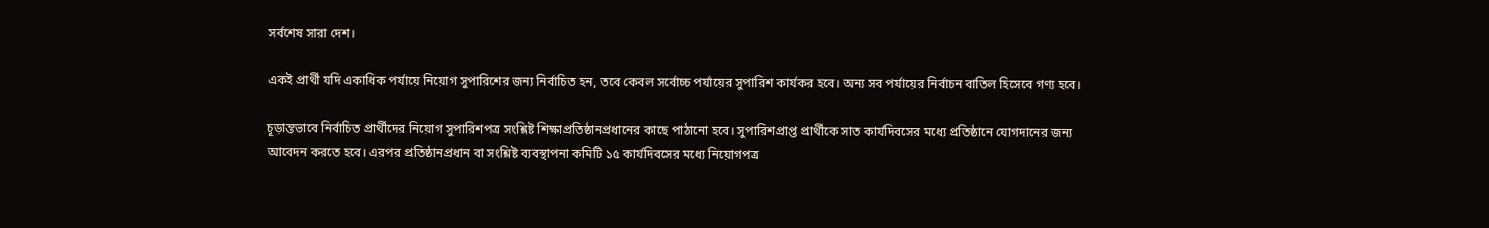সর্বশেষ সারা দেশ।

একই প্রার্থী যদি একাধিক পর্যায়ে নিয়োগ সুপারিশের জন্য নির্বাচিত হন, তবে কেবল সর্বোচ্চ পর্যায়ের সুপারিশ কার্যকর হবে। অন্য সব পর্যায়ের নির্বাচন বাতিল হিসেবে গণ্য হবে।

চূড়ান্তভাবে নির্বাচিত প্রার্থীদের নিয়োগ সুপারিশপত্র সংশ্লিষ্ট শিক্ষাপ্রতিষ্ঠানপ্রধানের কাছে পাঠানো হবে। সুপারিশপ্রাপ্ত প্রার্থীকে সাত কার্যদিবসের মধ্যে প্রতিষ্ঠানে যোগদানের জন্য আবেদন করতে হবে। এরপর প্রতিষ্ঠানপ্রধান বা সংশ্লিষ্ট ব্যবস্থাপনা কমিটি ১৫ কার্যদিবসের মধ্যে নিয়োগপত্র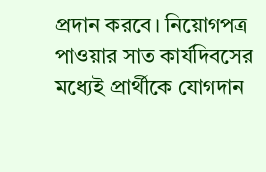প্রদান করবে। নিয়োগপত্র পাওয়ার সাত কার্যদিবসের মধ্যেই প্রার্থীকে যোগদান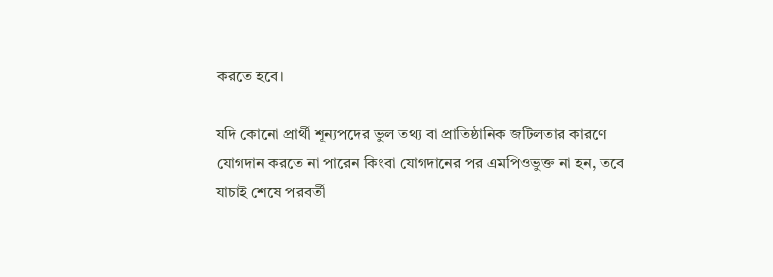করতে হবে।

যদি কোনো প্রার্থী শূন্যপদের ভুল তথ্য বা প্রাতিষ্ঠানিক জটিলতার কারণে যোগদান করতে না পারেন কিংবা যোগদানের পর এমপিওভুক্ত না হন, তবে যাচাই শেষে পরবর্তী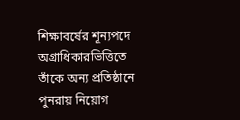শিক্ষাবর্ষের শূন্যপদে অগ্রাধিকারভিত্তিতে তাঁকে অন্য প্রতিষ্ঠানে পুনরায় নিয়োগ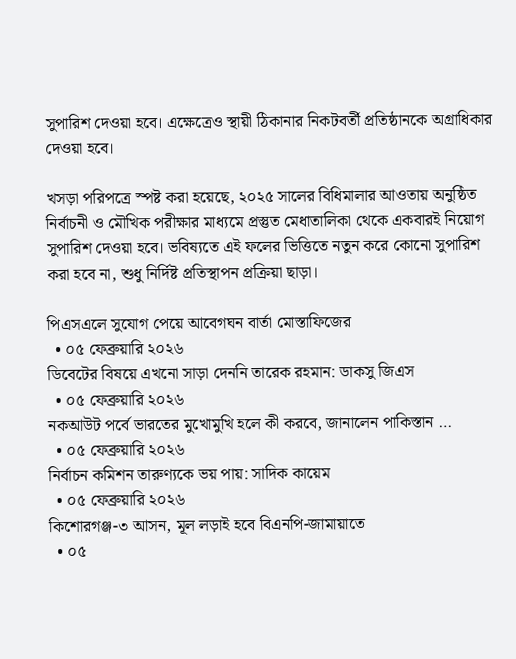সুপারিশ দেওয়া হবে। এক্ষেত্রেও স্থায়ী ঠিকানার নিকটবর্তী প্রতিষ্ঠানকে অগ্রাধিকার দেওয়া হবে।

খসড়া পরিপত্রে স্পষ্ট করা হয়েছে, ২০২৫ সালের বিধিমালার আওতায় অনুষ্ঠিত নির্বাচনী ও মৌখিক পরীক্ষার মাধ্যমে প্রস্তুত মেধাতালিকা থেকে একবারই নিয়োগ সুপারিশ দেওয়া হবে। ভবিষ্যতে এই ফলের ভিত্তিতে নতুন করে কোনো সুপারিশ করা হবে না, শুধু নির্দিষ্ট প্রতিস্থাপন প্রক্রিয়া ছাড়া।

পিএসএলে সুযোগ পেয়ে আবেগঘন বার্তা মোস্তাফিজের
  • ০৫ ফেব্রুয়ারি ২০২৬
ডিবেটের বিষয়ে এখনো সাড়া দেননি তারেক রহমান: ডাকসু জিএস
  • ০৫ ফেব্রুয়ারি ২০২৬
নকআউট পর্বে ভারতের মুখোমুখি হলে কী করবে, জানালেন পাকিস্তান …
  • ০৫ ফেব্রুয়ারি ২০২৬
নির্বাচন কমিশন তারুণ্যকে ভয় পায়: সাদিক কায়েম
  • ০৫ ফেব্রুয়ারি ২০২৬
কিশোরগঞ্জ-৩ আসন, মূল লড়াই হবে বিএনপি-জামায়াতে
  • ০৫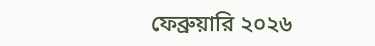ফেব্রুয়ারি ২০২৬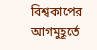বিশ্বকাপের আগমুহূর্তে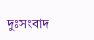দুঃসংবাদ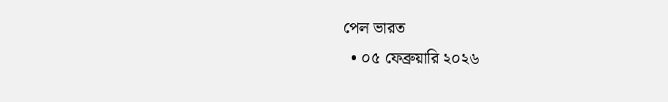পেল ভারত
  • ০৫ ফেব্রুয়ারি ২০২৬